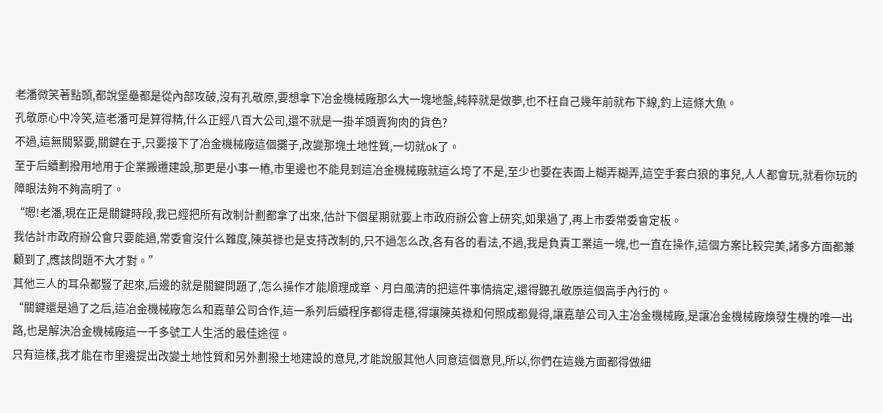老潘微笑著點頭,都說堡壘都是從內部攻破,沒有孔敬原,要想拿下冶金機械廠那么大一塊地盤,純粹就是做夢,也不枉自己幾年前就布下線,釣上這條大魚。
孔敬原心中冷笑,這老潘可是算得精,什么正經八百大公司,還不就是一掛羊頭賣狗肉的貨色?
不過,這無關緊要,關鍵在于,只要接下了冶金機械廠這個攤子,改變那塊土地性質,一切就ok了。
至于后續劃撥用地用于企業搬遷建設,那更是小事一樁,市里邊也不能見到這冶金機械廠就這么垮了不是,至少也要在表面上糊弄糊弄,這空手套白狼的事兒,人人都會玩,就看你玩的障眼法夠不夠高明了。
“嗯!老潘,現在正是關鍵時段,我已經把所有改制計劃都拿了出來,估計下個星期就要上市政府辦公會上研究,如果過了,再上市委常委會定板。
我估計市政府辦公會只要能過,常委會沒什么難度,陳英祿也是支持改制的,只不過怎么改,各有各的看法,不過,我是負責工業這一塊,也一直在操作,這個方案比較完美,諸多方面都兼顧到了,應該問題不大才對。”
其他三人的耳朵都豎了起來,后邊的就是關鍵問題了,怎么操作才能順理成章、月白風清的把這件事情搞定,還得聽孔敬原這個高手內行的。
“關鍵還是過了之后,這冶金機械廠怎么和嘉華公司合作,這一系列后續程序都得走穩,得讓陳英祿和何照成都覺得,讓嘉華公司入主冶金機械廠,是讓冶金機械廠煥發生機的唯一出路,也是解決冶金機械廠這一千多號工人生活的最佳途徑。
只有這樣,我才能在市里邊提出改變土地性質和另外劃撥土地建設的意見,才能說服其他人同意這個意見,所以,你們在這幾方面都得做細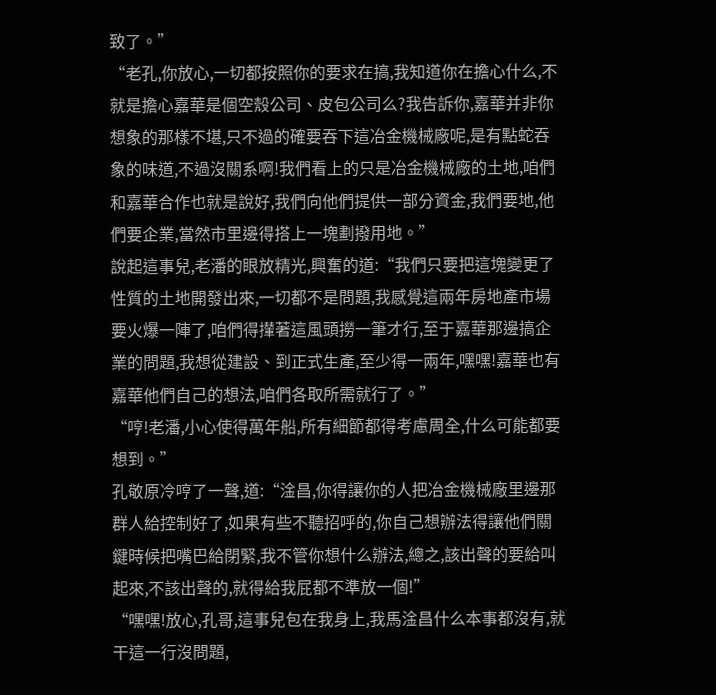致了。”
“老孔,你放心,一切都按照你的要求在搞,我知道你在擔心什么,不就是擔心嘉華是個空殼公司、皮包公司么?我告訴你,嘉華并非你想象的那樣不堪,只不過的確要吞下這冶金機械廠呢,是有點蛇吞象的味道,不過沒關系啊!我們看上的只是冶金機械廠的土地,咱們和嘉華合作也就是說好,我們向他們提供一部分資金,我們要地,他們要企業,當然市里邊得搭上一塊劃撥用地。”
說起這事兒,老潘的眼放精光,興奮的道:“我們只要把這塊變更了性質的土地開發出來,一切都不是問題,我感覺這兩年房地產市場要火爆一陣了,咱們得攆著這風頭撈一筆才行,至于嘉華那邊搞企業的問題,我想從建設、到正式生產,至少得一兩年,嘿嘿!嘉華也有嘉華他們自己的想法,咱們各取所需就行了。”
“哼!老潘,小心使得萬年船,所有細節都得考慮周全,什么可能都要想到。”
孔敬原冷哼了一聲,道:“淦昌,你得讓你的人把冶金機械廠里邊那群人給控制好了,如果有些不聽招呼的,你自己想辦法得讓他們關鍵時候把嘴巴給閉緊,我不管你想什么辦法,總之,該出聲的要給叫起來,不該出聲的,就得給我屁都不準放一個!”
“嘿嘿!放心,孔哥,這事兒包在我身上,我馬淦昌什么本事都沒有,就干這一行沒問題,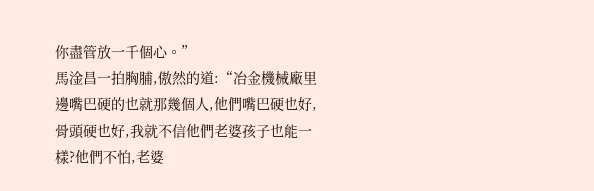你盡管放一千個心。”
馬淦昌一拍胸脯,傲然的道:“冶金機械廠里邊嘴巴硬的也就那幾個人,他們嘴巴硬也好,骨頭硬也好,我就不信他們老婆孩子也能一樣?他們不怕,老婆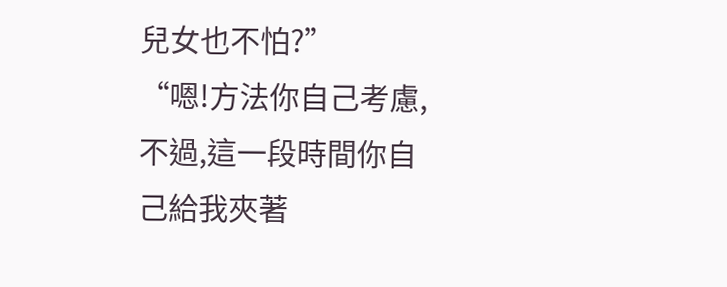兒女也不怕?”
“嗯!方法你自己考慮,不過,這一段時間你自己給我夾著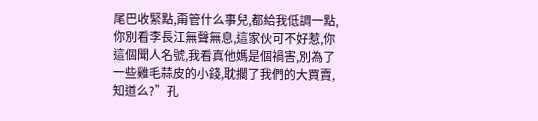尾巴收緊點,甭管什么事兒,都給我低調一點,你別看李長江無聲無息,這家伙可不好惹,你這個聞人名號,我看真他媽是個禍害,別為了一些雞毛蒜皮的小錢,耽擱了我們的大買賣,知道么?”孔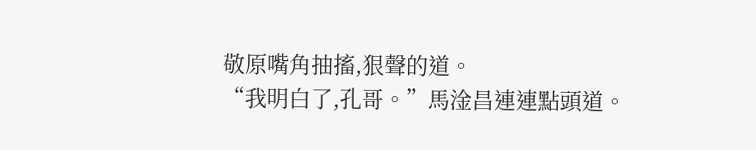敬原嘴角抽搐,狠聲的道。
“我明白了,孔哥。”馬淦昌連連點頭道。